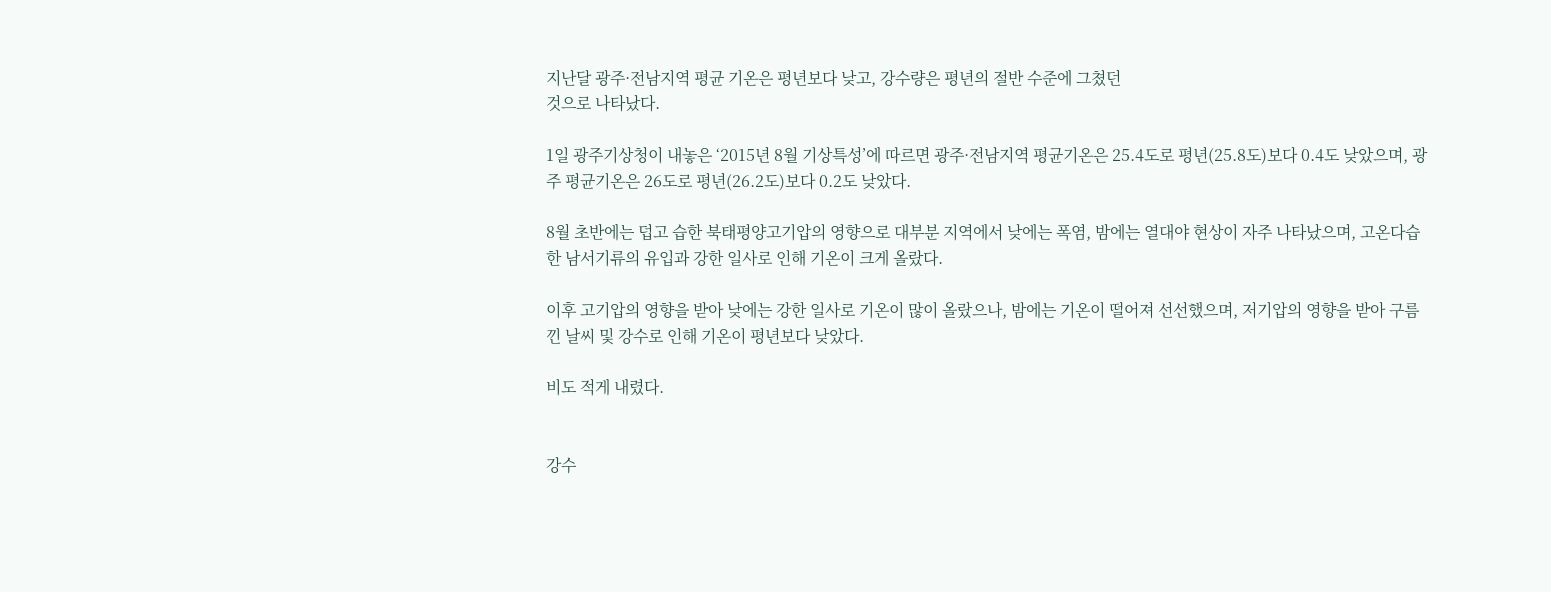지난달 광주·전남지역 평균 기온은 평년보다 낮고, 강수량은 평년의 절반 수준에 그쳤던
것으로 나타났다.

1일 광주기상청이 내놓은 ‘2015년 8월 기상특성’에 따르면 광주·전남지역 평균기온은 25.4도로 평년(25.8도)보다 0.4도 낮았으며, 광주 평균기온은 26도로 평년(26.2도)보다 0.2도 낮았다.

8월 초반에는 덥고 습한 북태평양고기압의 영향으로 대부분 지역에서 낮에는 폭염, 밤에는 열대야 현상이 자주 나타났으며, 고온다습한 남서기류의 유입과 강한 일사로 인해 기온이 크게 올랐다.

이후 고기압의 영향을 받아 낮에는 강한 일사로 기온이 많이 올랐으나, 밤에는 기온이 떨어져 선선했으며, 저기압의 영향을 받아 구름낀 날씨 및 강수로 인해 기온이 평년보다 낮았다.

비도 적게 내렸다.


강수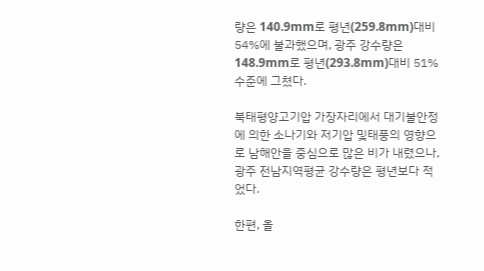량은 140.9mm로 평년(259.8mm)대비 54%에 불과했으며, 광주 강수량은 148.9mm로 평년(293.8mm)대비 51% 수준에 그쳤다.

북태평양고기압 가장자리에서 대기불안정에 의한 소나기와 저기압 및태풍의 영향으로 남해안을 중심으로 많은 비가 내렸으나, 광주 전남지역평균 강수량은 평년보다 적었다.

한편, 올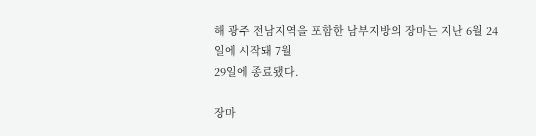해 광주 전남지역을 포함한 남부지방의 장마는 지난 6월 24일에 시작돼 7월
29일에 종료됐다.

장마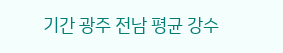기간 광주 전남 평균 강수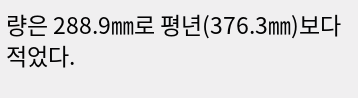량은 288.9㎜로 평년(376.3㎜)보다 적었다.